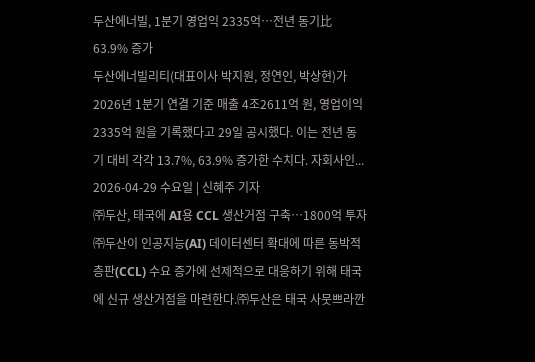두산에너빌, 1분기 영업익 2335억…전년 동기比 63.9% 증가
두산에너빌리티(대표이사 박지원, 정연인, 박상현)가 2026년 1분기 연결 기준 매출 4조2611억 원, 영업이익 2335억 원을 기록했다고 29일 공시했다. 이는 전년 동기 대비 각각 13.7%, 63.9% 증가한 수치다. 자회사인...
2026-04-29 수요일 | 신혜주 기자
㈜두산, 태국에 AI용 CCL 생산거점 구축…1800억 투자
㈜두산이 인공지능(AI) 데이터센터 확대에 따른 동박적층판(CCL) 수요 증가에 선제적으로 대응하기 위해 태국에 신규 생산거점을 마련한다.㈜두산은 태국 사뭇쁘라깐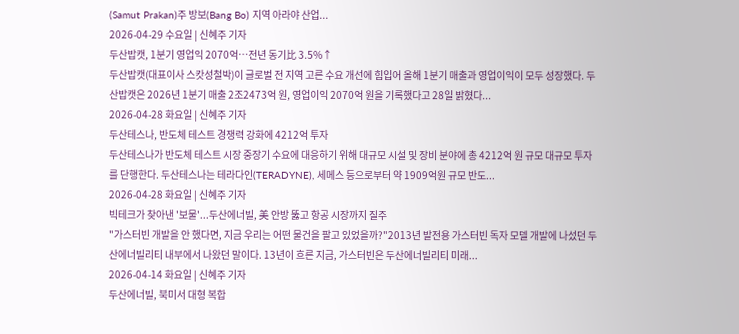(Samut Prakan)주 방보(Bang Bo) 지역 아라야 산업...
2026-04-29 수요일 | 신혜주 기자
두산밥캣, 1분기 영업익 2070억…전년 동기比 3.5%↑
두산밥캣(대표이사 스캇성철박)이 글로벌 전 지역 고른 수요 개선에 힘입어 올해 1분기 매출과 영업이익이 모두 성장했다. 두산밥캣은 2026년 1분기 매출 2조2473억 원, 영업이익 2070억 원을 기록했다고 28일 밝혔다...
2026-04-28 화요일 | 신혜주 기자
두산테스나, 반도체 테스트 경쟁력 강화에 4212억 투자
두산테스나가 반도체 테스트 시장 중장기 수요에 대응하기 위해 대규모 시설 및 장비 분야에 총 4212억 원 규모 대규모 투자를 단행한다. 두산테스나는 테라다인(TERADYNE), 세메스 등으로부터 약 1909억원 규모 반도...
2026-04-28 화요일 | 신혜주 기자
빅테크가 찾아낸 '보물'...두산에너빌, 美 안방 뚫고 항공 시장까지 질주
"가스터빈 개발을 안 했다면, 지금 우리는 어떤 물건을 팔고 있었을까?"2013년 발전용 가스터빈 독자 모델 개발에 나섰던 두산에너빌리티 내부에서 나왔던 말이다. 13년이 흐른 지금, 가스터빈은 두산에너빌리티 미래...
2026-04-14 화요일 | 신혜주 기자
두산에너빌, 북미서 대형 복합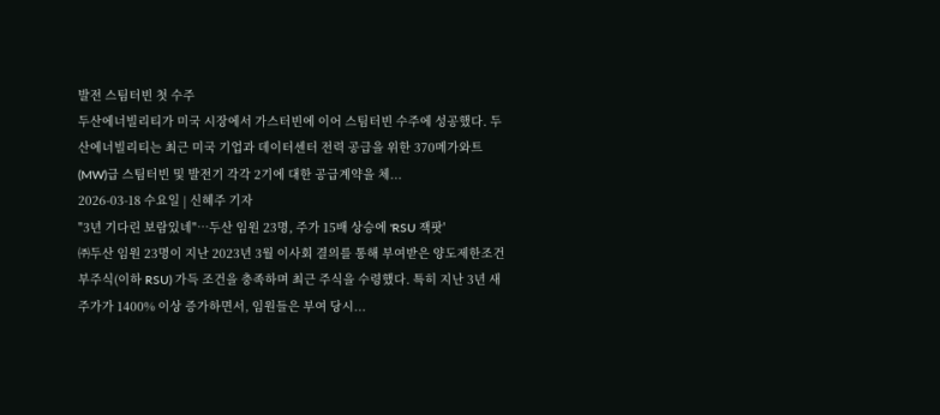발전 스팀터빈 첫 수주
두산에너빌리티가 미국 시장에서 가스터빈에 이어 스팀터빈 수주에 성공했다. 두산에너빌리티는 최근 미국 기업과 데이터센터 전력 공급을 위한 370메가와트(MW)급 스팀터빈 및 발전기 각각 2기에 대한 공급계약을 체...
2026-03-18 수요일 | 신혜주 기자
"3년 기다린 보람있네"…두산 임원 23명, 주가 15배 상승에 'RSU 잭팟'
㈜두산 임원 23명이 지난 2023년 3월 이사회 결의를 통해 부여받은 양도제한조건부주식(이하 RSU) 가득 조건을 충족하며 최근 주식을 수령했다. 특히 지난 3년 새 주가가 1400% 이상 증가하면서, 임원들은 부여 당시...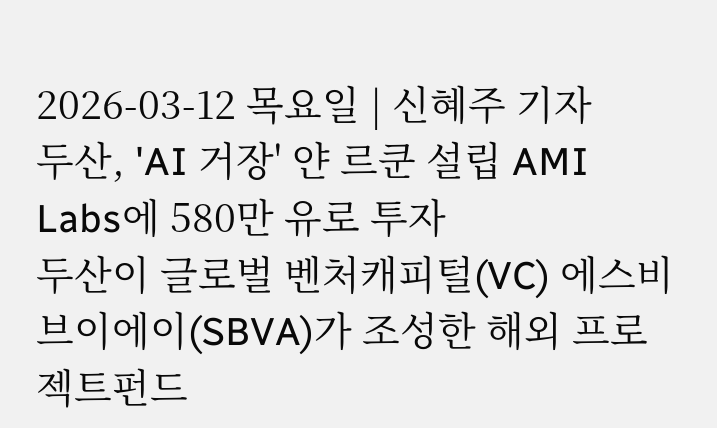2026-03-12 목요일 | 신혜주 기자
두산, 'AI 거장' 얀 르쿤 설립 AMI Labs에 580만 유로 투자
두산이 글로벌 벤처캐피털(VC) 에스비브이에이(SBVA)가 조성한 해외 프로젝트펀드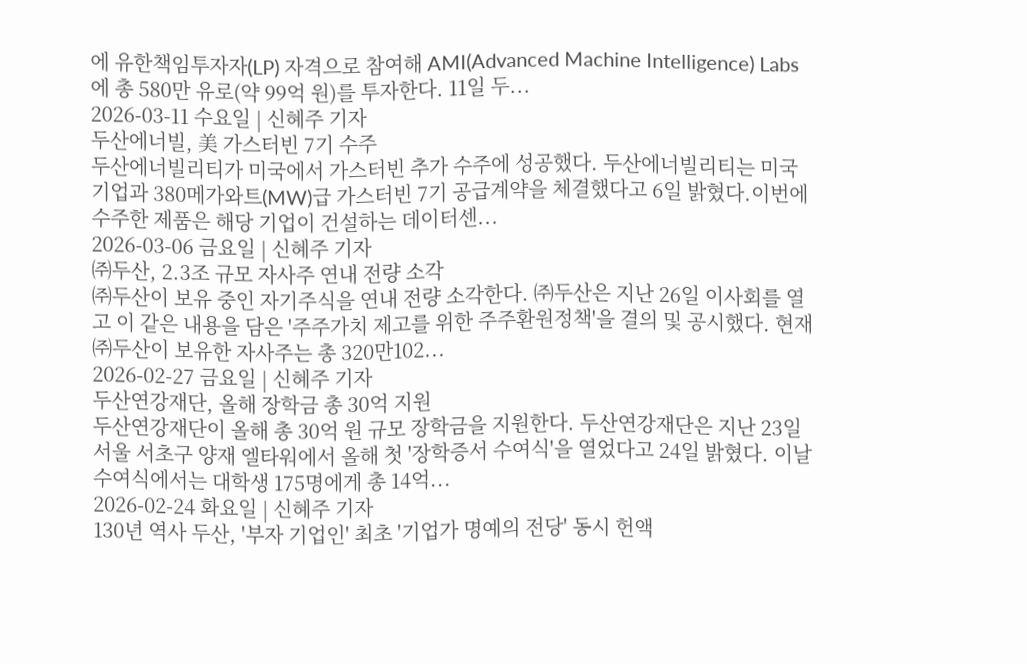에 유한책임투자자(LP) 자격으로 참여해 AMI(Advanced Machine Intelligence) Labs에 총 580만 유로(약 99억 원)를 투자한다. 11일 두...
2026-03-11 수요일 | 신혜주 기자
두산에너빌, 美 가스터빈 7기 수주
두산에너빌리티가 미국에서 가스터빈 추가 수주에 성공했다. 두산에너빌리티는 미국 기업과 380메가와트(MW)급 가스터빈 7기 공급계약을 체결했다고 6일 밝혔다.이번에 수주한 제품은 해당 기업이 건설하는 데이터센...
2026-03-06 금요일 | 신혜주 기자
㈜두산, 2.3조 규모 자사주 연내 전량 소각
㈜두산이 보유 중인 자기주식을 연내 전량 소각한다. ㈜두산은 지난 26일 이사회를 열고 이 같은 내용을 담은 '주주가치 제고를 위한 주주환원정책'을 결의 및 공시했다. 현재 ㈜두산이 보유한 자사주는 총 320만102...
2026-02-27 금요일 | 신혜주 기자
두산연강재단, 올해 장학금 총 30억 지원
두산연강재단이 올해 총 30억 원 규모 장학금을 지원한다. 두산연강재단은 지난 23일 서울 서초구 양재 엘타워에서 올해 첫 '장학증서 수여식'을 열었다고 24일 밝혔다. 이날 수여식에서는 대학생 175명에게 총 14억...
2026-02-24 화요일 | 신혜주 기자
130년 역사 두산, '부자 기업인' 최초 '기업가 명예의 전당' 동시 헌액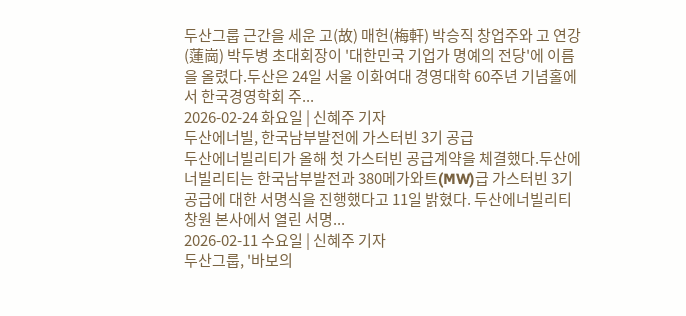두산그룹 근간을 세운 고(故) 매헌(梅軒) 박승직 창업주와 고 연강(蓮崗) 박두병 초대회장이 '대한민국 기업가 명예의 전당'에 이름을 올렸다.두산은 24일 서울 이화여대 경영대학 60주년 기념홀에서 한국경영학회 주...
2026-02-24 화요일 | 신혜주 기자
두산에너빌, 한국남부발전에 가스터빈 3기 공급
두산에너빌리티가 올해 첫 가스터빈 공급계약을 체결했다.두산에너빌리티는 한국남부발전과 380메가와트(MW)급 가스터빈 3기 공급에 대한 서명식을 진행했다고 11일 밝혔다. 두산에너빌리티 창원 본사에서 열린 서명...
2026-02-11 수요일 | 신혜주 기자
두산그룹, '바보의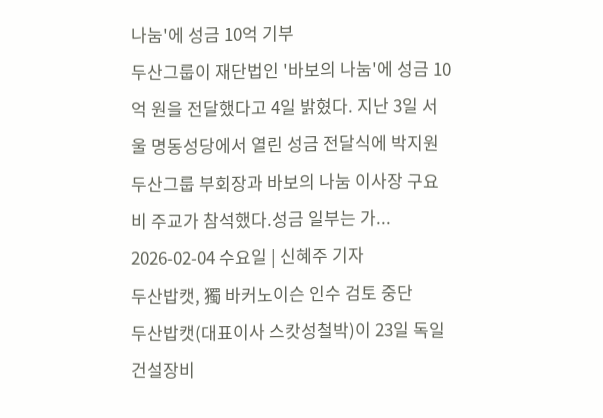나눔'에 성금 10억 기부
두산그룹이 재단법인 '바보의 나눔'에 성금 10억 원을 전달했다고 4일 밝혔다. 지난 3일 서울 명동성당에서 열린 성금 전달식에 박지원 두산그룹 부회장과 바보의 나눔 이사장 구요비 주교가 참석했다.성금 일부는 가...
2026-02-04 수요일 | 신혜주 기자
두산밥캣, 獨 바커노이슨 인수 검토 중단
두산밥캣(대표이사 스캇성철박)이 23일 독일 건설장비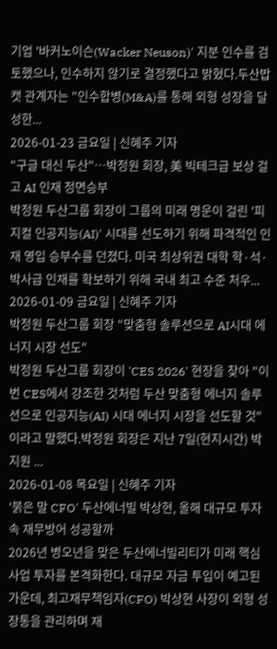기업 '바커노이슨(Wacker Neuson)' 지분 인수를 검토했으나, 인수하지 않기로 결정했다고 밝혔다.두산밥캣 관계자는 "인수합병(M&A)를 통해 외형 성장을 달성한...
2026-01-23 금요일 | 신혜주 기자
"구글 대신 두산"…박정원 회장, 美 빅테크급 보상 걸고 AI 인재 정면승부
박정원 두산그룹 회장이 그룹의 미래 명운이 걸린 '피지컬 인공지능(AI)' 시대를 선도하기 위해 파격적인 인재 영입 승부수를 던졌다. 미국 최상위권 대학 학·석·박사급 인재를 확보하기 위해 국내 최고 수준 처우...
2026-01-09 금요일 | 신혜주 기자
박정원 두산그룹 회장 "맞춤형 솔루션으로 AI시대 에너지 시장 선도"
박정원 두산그룹 회장이 'CES 2026' 현장을 찾아 "이번 CES에서 강조한 것처럼 두산 맞춤형 에너지 솔루션으로 인공지능(AI) 시대 에너지 시장을 선도할 것"이라고 말했다.박정원 회장은 지난 7일(현지시간) 박지원 ...
2026-01-08 목요일 | 신혜주 기자
'붉은 말 CFO' 두산에너빌 박상현, 올해 대규모 투자 속 재무방어 성공할까
2026년 병오년을 맞은 두산에너빌리티가 미래 핵심 사업 투자를 본격화한다. 대규모 자금 투입이 예고된 가운데, 최고재무책임자(CFO) 박상현 사장이 외형 성장통을 관리하며 재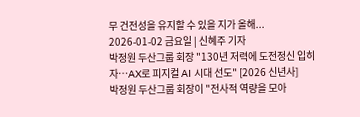무 건전성을 유지할 수 있을 지가 올해...
2026-01-02 금요일 | 신혜주 기자
박정원 두산그룹 회장 "130년 저력에 도전정신 입히자…AX로 피지컬 AI 시대 선도" [2026 신년사]
박정원 두산그룹 회장이 "전사적 역량을 모아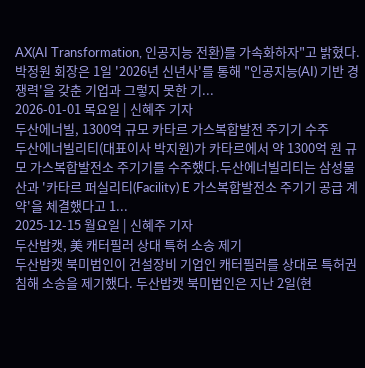AX(AI Transformation, 인공지능 전환)를 가속화하자"고 밝혔다. 박정원 회장은 1일 '2026년 신년사'를 통해 "인공지능(AI) 기반 경쟁력'을 갖춘 기업과 그렇지 못한 기...
2026-01-01 목요일 | 신혜주 기자
두산에너빌, 1300억 규모 카타르 가스복합발전 주기기 수주
두산에너빌리티(대표이사 박지원)가 카타르에서 약 1300억 원 규모 가스복합발전소 주기기를 수주했다.두산에너빌리티는 삼성물산과 '카타르 퍼실리티(Facility) E 가스복합발전소 주기기 공급 계약'을 체결했다고 1...
2025-12-15 월요일 | 신혜주 기자
두산밥캣, 美 캐터필러 상대 특허 소송 제기
두산밥캣 북미법인이 건설장비 기업인 캐터필러를 상대로 특허권 침해 소송을 제기했다. 두산밥캣 북미법인은 지난 2일(현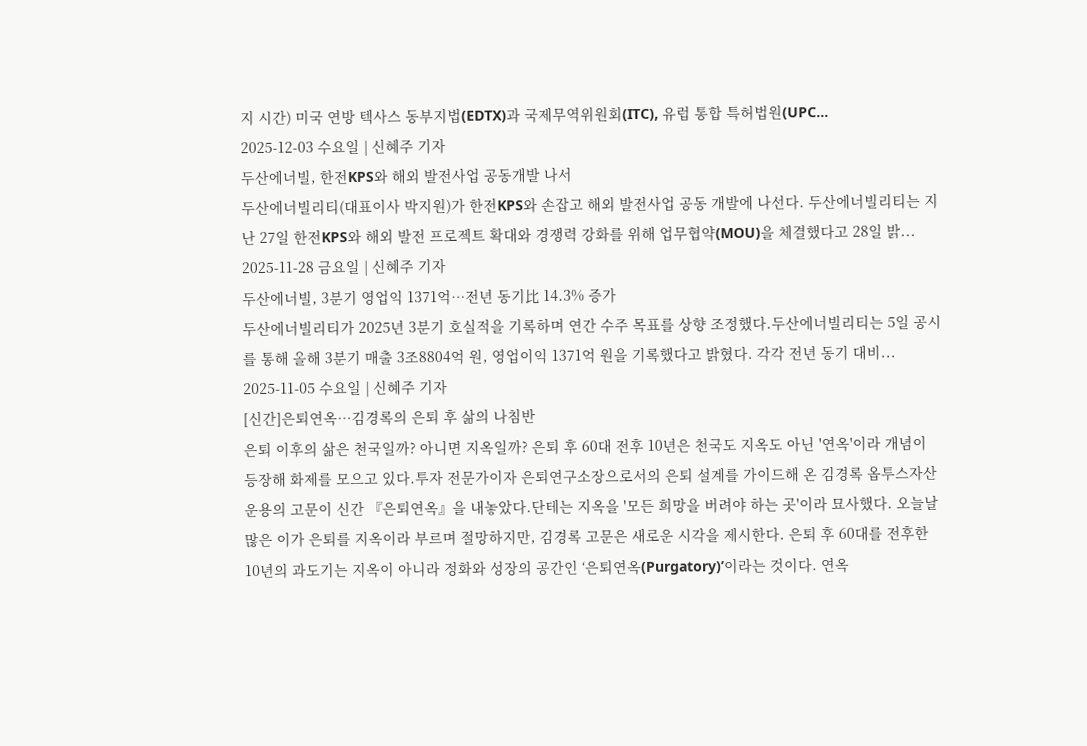지 시간) 미국 연방 텍사스 동부지법(EDTX)과 국제무역위원회(ITC), 유럽 통합 특허법원(UPC...
2025-12-03 수요일 | 신혜주 기자
두산에너빌, 한전KPS와 해외 발전사업 공동개발 나서
두산에너빌리티(대표이사 박지원)가 한전KPS와 손잡고 해외 발전사업 공동 개발에 나선다. 두산에너빌리티는 지난 27일 한전KPS와 해외 발전 프로젝트 확대와 경쟁력 강화를 위해 업무협약(MOU)을 체결했다고 28일 밝...
2025-11-28 금요일 | 신혜주 기자
두산에너빌, 3분기 영업익 1371억…전년 동기比 14.3% 증가
두산에너빌리티가 2025년 3분기 호실적을 기록하며 연간 수주 목표를 상향 조정했다.두산에너빌리티는 5일 공시를 통해 올해 3분기 매출 3조8804억 원, 영업이익 1371억 원을 기록했다고 밝혔다. 각각 전년 동기 대비...
2025-11-05 수요일 | 신혜주 기자
[신간]은퇴연옥…김경록의 은퇴 후 삶의 나침반
은퇴 이후의 삶은 천국일까? 아니면 지옥일까? 은퇴 후 60대 전후 10년은 천국도 지옥도 아닌 '연옥'이라 개념이 등장해 화제를 모으고 있다.투자 전문가이자 은퇴연구소장으로서의 은퇴 설계를 가이드해 온 김경록 옵투스자산운용의 고문이 신간 『은퇴연옥』을 내놓았다.단테는 지옥을 '모든 희망을 버려야 하는 곳'이라 묘사했다. 오늘날 많은 이가 은퇴를 지옥이라 부르며 절망하지만, 김경록 고문은 새로운 시각을 제시한다. 은퇴 후 60대를 전후한 10년의 과도기는 지옥이 아니라 정화와 성장의 공간인 ‘은퇴연옥(Purgatory)’이라는 것이다. 연옥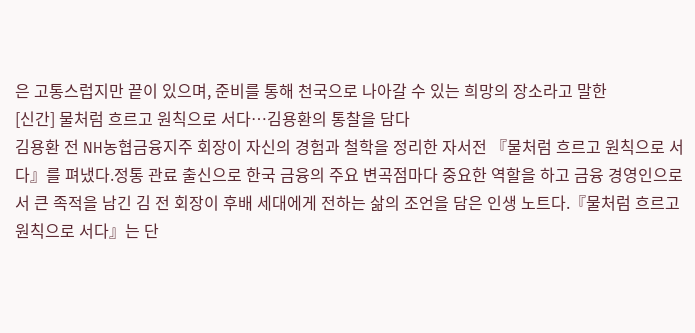은 고통스럽지만 끝이 있으며, 준비를 통해 천국으로 나아갈 수 있는 희망의 장소라고 말한
[신간] 물처럼 흐르고 원칙으로 서다…김용환의 통찰을 담다
김용환 전 NH농협금융지주 회장이 자신의 경험과 철학을 정리한 자서전 『물처럼 흐르고 원칙으로 서다』를 펴냈다.정통 관료 출신으로 한국 금융의 주요 변곡점마다 중요한 역할을 하고 금융 경영인으로서 큰 족적을 남긴 김 전 회장이 후배 세대에게 전하는 삶의 조언을 담은 인생 노트다.『물처럼 흐르고 원칙으로 서다』는 단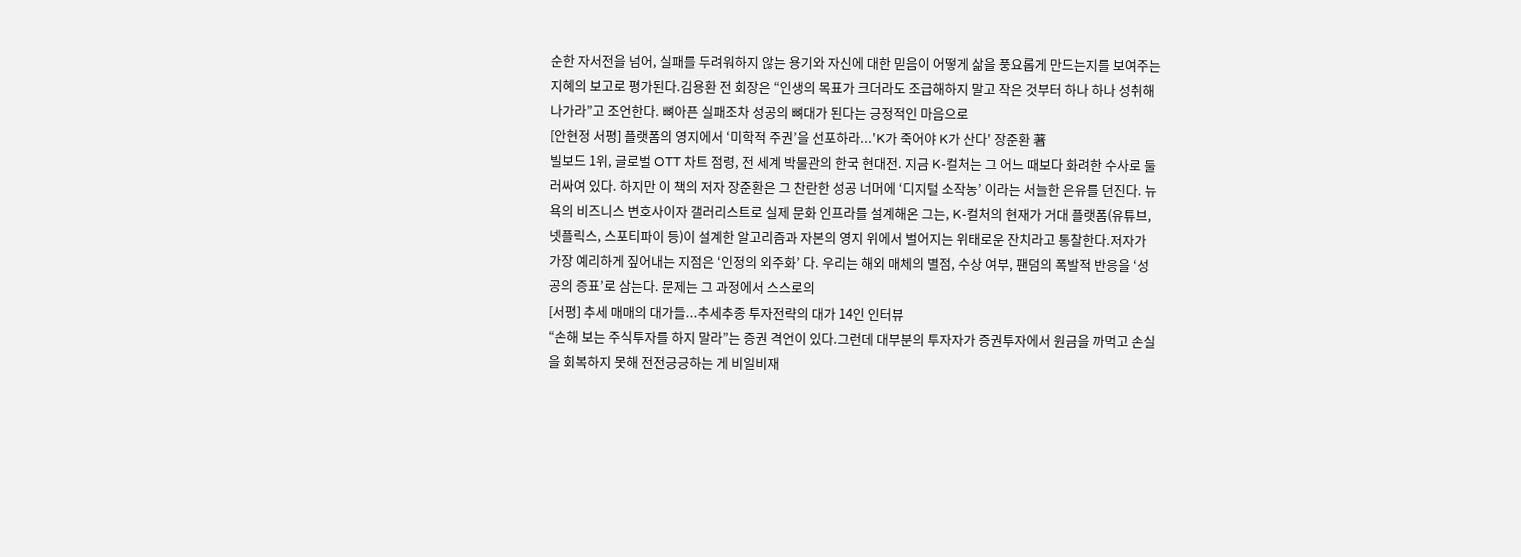순한 자서전을 넘어, 실패를 두려워하지 않는 용기와 자신에 대한 믿음이 어떻게 삶을 풍요롭게 만드는지를 보여주는 지혜의 보고로 평가된다.김용환 전 회장은 “인생의 목표가 크더라도 조급해하지 말고 작은 것부터 하나 하나 성취해 나가라”고 조언한다. 뼈아픈 실패조차 성공의 뼈대가 된다는 긍정적인 마음으로
[안현정 서평] 플랫폼의 영지에서 ‘미학적 주권’을 선포하라...'K가 죽어야 K가 산다' 장준환 著
빌보드 1위, 글로벌 OTT 차트 점령, 전 세계 박물관의 한국 현대전. 지금 K-컬처는 그 어느 때보다 화려한 수사로 둘러싸여 있다. 하지만 이 책의 저자 장준환은 그 찬란한 성공 너머에 ‘디지털 소작농’ 이라는 서늘한 은유를 던진다. 뉴욕의 비즈니스 변호사이자 갤러리스트로 실제 문화 인프라를 설계해온 그는, K-컬처의 현재가 거대 플랫폼(유튜브, 넷플릭스, 스포티파이 등)이 설계한 알고리즘과 자본의 영지 위에서 벌어지는 위태로운 잔치라고 통찰한다.저자가 가장 예리하게 짚어내는 지점은 ‘인정의 외주화’ 다. 우리는 해외 매체의 별점, 수상 여부, 팬덤의 폭발적 반응을 ‘성공의 증표’로 삼는다. 문제는 그 과정에서 스스로의
[서평] 추세 매매의 대가들...추세추종 투자전략의 대가 14인 인터뷰
“손해 보는 주식투자를 하지 말라”는 증권 격언이 있다.그런데 대부분의 투자자가 증권투자에서 원금을 까먹고 손실을 회복하지 못해 전전긍긍하는 게 비일비재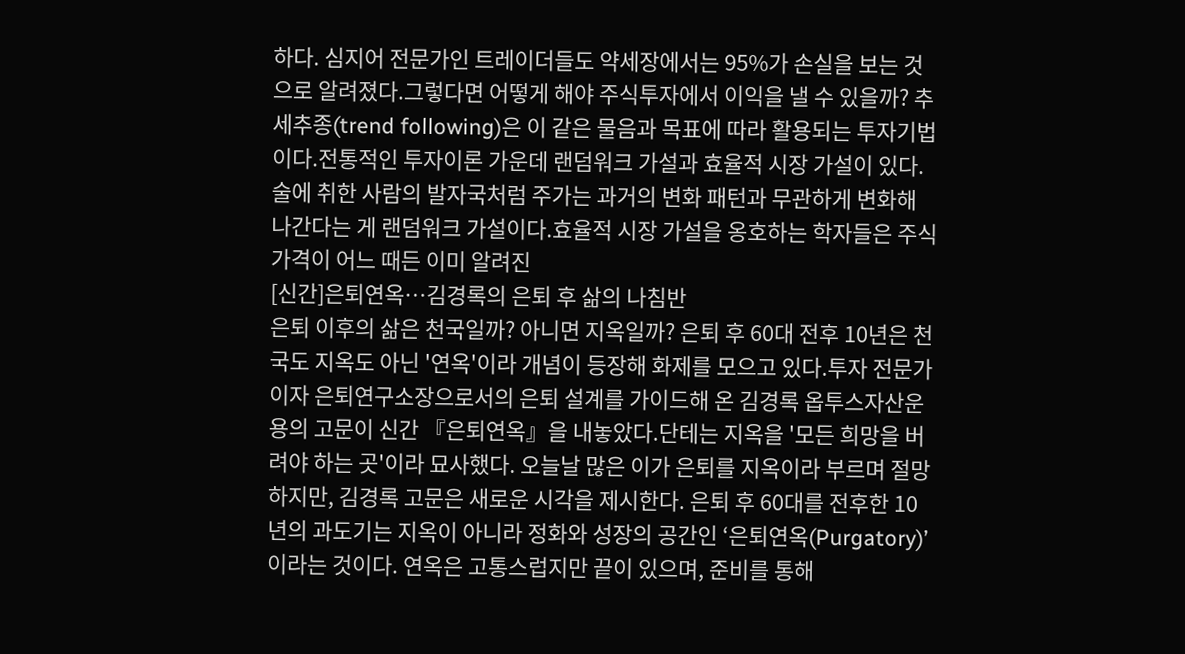하다. 심지어 전문가인 트레이더들도 약세장에서는 95%가 손실을 보는 것으로 알려졌다.그렇다면 어떻게 해야 주식투자에서 이익을 낼 수 있을까? 추세추종(trend following)은 이 같은 물음과 목표에 따라 활용되는 투자기법이다.전통적인 투자이론 가운데 랜덤워크 가설과 효율적 시장 가설이 있다. 술에 취한 사람의 발자국처럼 주가는 과거의 변화 패턴과 무관하게 변화해 나간다는 게 랜덤워크 가설이다.효율적 시장 가설을 옹호하는 학자들은 주식 가격이 어느 때든 이미 알려진
[신간]은퇴연옥…김경록의 은퇴 후 삶의 나침반
은퇴 이후의 삶은 천국일까? 아니면 지옥일까? 은퇴 후 60대 전후 10년은 천국도 지옥도 아닌 '연옥'이라 개념이 등장해 화제를 모으고 있다.투자 전문가이자 은퇴연구소장으로서의 은퇴 설계를 가이드해 온 김경록 옵투스자산운용의 고문이 신간 『은퇴연옥』을 내놓았다.단테는 지옥을 '모든 희망을 버려야 하는 곳'이라 묘사했다. 오늘날 많은 이가 은퇴를 지옥이라 부르며 절망하지만, 김경록 고문은 새로운 시각을 제시한다. 은퇴 후 60대를 전후한 10년의 과도기는 지옥이 아니라 정화와 성장의 공간인 ‘은퇴연옥(Purgatory)’이라는 것이다. 연옥은 고통스럽지만 끝이 있으며, 준비를 통해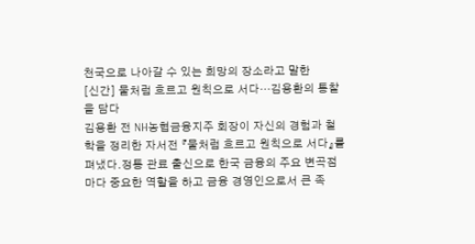천국으로 나아갈 수 있는 희망의 장소라고 말한
[신간] 물처럼 흐르고 원칙으로 서다…김용환의 통찰을 담다
김용환 전 NH농협금융지주 회장이 자신의 경험과 철학을 정리한 자서전 『물처럼 흐르고 원칙으로 서다』를 펴냈다.정통 관료 출신으로 한국 금융의 주요 변곡점마다 중요한 역할을 하고 금융 경영인으로서 큰 족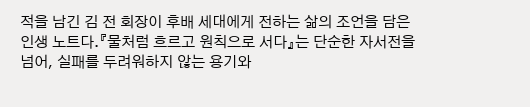적을 남긴 김 전 회장이 후배 세대에게 전하는 삶의 조언을 담은 인생 노트다.『물처럼 흐르고 원칙으로 서다』는 단순한 자서전을 넘어, 실패를 두려워하지 않는 용기와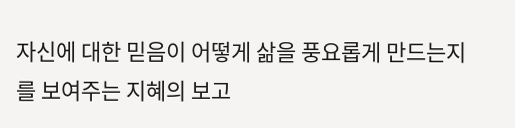자신에 대한 믿음이 어떻게 삶을 풍요롭게 만드는지를 보여주는 지혜의 보고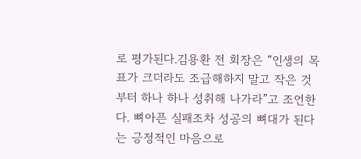로 평가된다.김용환 전 회장은 “인생의 목표가 크더라도 조급해하지 말고 작은 것부터 하나 하나 성취해 나가라”고 조언한다. 뼈아픈 실패조차 성공의 뼈대가 된다는 긍정적인 마음으로